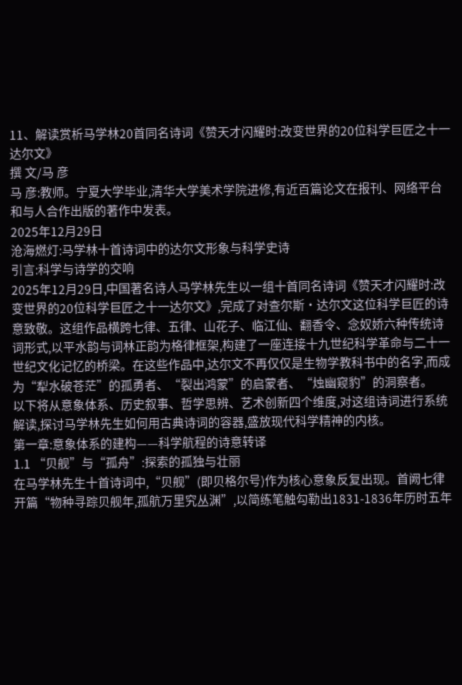11、解读赏析马学林20首同名诗词《赞天才闪耀时:改变世界的20位科学巨匠之十一 达尔文》
撰 文/马 彦
马 彦:教师。宁夏大学毕业,清华大学美术学院进修,有近百篇论文在报刊、网络平台和与人合作出版的著作中发表。
2025年12月29日
沧海燃灯:马学林十首诗词中的达尔文形象与科学史诗
引言:科学与诗学的交响
2025年12月29日,中国著名诗人马学林先生以一组十首同名诗词《赞天才闪耀时:改变世界的20位科学巨匠之十一达尔文》,完成了对查尔斯·达尔文这位科学巨匠的诗意致敬。这组作品横跨七律、五律、山花子、临江仙、翻香令、念奴娇六种传统诗词形式,以平水韵与词林正韵为格律框架,构建了一座连接十九世纪科学革命与二十一世纪文化记忆的桥梁。在这些作品中,达尔文不再仅仅是生物学教科书中的名字,而成为“犁水破苍茫”的孤勇者、“裂出鸿蒙”的启蒙者、“烛幽窥豹”的洞察者。
以下将从意象体系、历史叙事、哲学思辨、艺术创新四个维度,对这组诗词进行系统解读,探讨马学林先生如何用古典诗词的容器,盛放现代科学精神的内核。
第一章:意象体系的建构——科学航程的诗意转译
1.1 “贝舰”与“孤舟”:探索的孤独与壮丽
在马学林先生十首诗词中,“贝舰”(即贝格尔号)作为核心意象反复出现。首阙七律开篇“物种寻踪贝舰年,孤航万里究丛渊”,以简练笔触勾勒出1831-1836年历时五年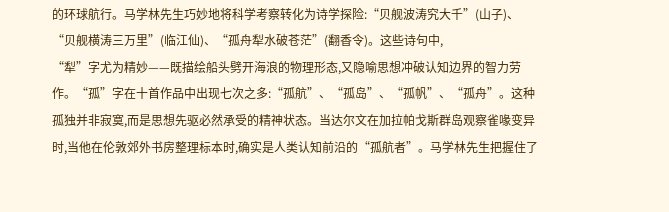的环球航行。马学林先生巧妙地将科学考察转化为诗学探险:“贝舰波涛究大千”(山子)、“贝舰横涛三万里”(临江仙)、“孤舟犁水破苍茫”(翻香令)。这些诗句中,
“犁”字尤为精妙——既描绘船头劈开海浪的物理形态,又隐喻思想冲破认知边界的智力劳作。“孤”字在十首作品中出现七次之多:“孤航”、“孤岛”、“孤帆”、“孤舟”。这种孤独并非寂寞,而是思想先驱必然承受的精神状态。当达尔文在加拉帕戈斯群岛观察雀喙变异时,当他在伦敦郊外书房整理标本时,确实是人类认知前沿的“孤航者”。马学林先生把握住了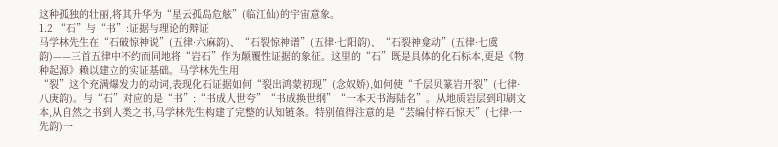这种孤独的壮丽,将其升华为“星云孤岛危舷”(临江仙)的宇宙意象。
1.2 “石”与“书”:证据与理论的辩证
马学林先生在“石破惊神说”(五律·六麻韵)、“石裂惊神谱”(五律·七阳韵)、“石裂神龛动”(五律·七虞韵)——三首五律中不约而同地将“岩石”作为颠覆性证据的象征。这里的“石”既是具体的化石标本,更是《物种起源》赖以建立的实证基础。马学林先生用
“裂”这个充满爆发力的动词,表现化石证据如何“裂出鸿蒙初现”(念奴娇),如何使“千层贝篆岩开裂”(七律·八庚韵)。与“石”对应的是“书”:“书成人世夸”“书成换世纲”“一本天书海陆名”。从地质岩层到印刷文本,从自然之书到人类之书,马学林先生构建了完整的认知链条。特别值得注意的是“芸编付梓石惊天”(七律·一先韵)一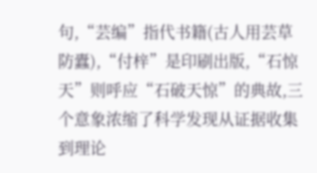句,“芸编”指代书籍(古人用芸草防蠹),“付梓”是印刷出版,“石惊天”则呼应“石破天惊”的典故,三个意象浓缩了科学发现从证据收集到理论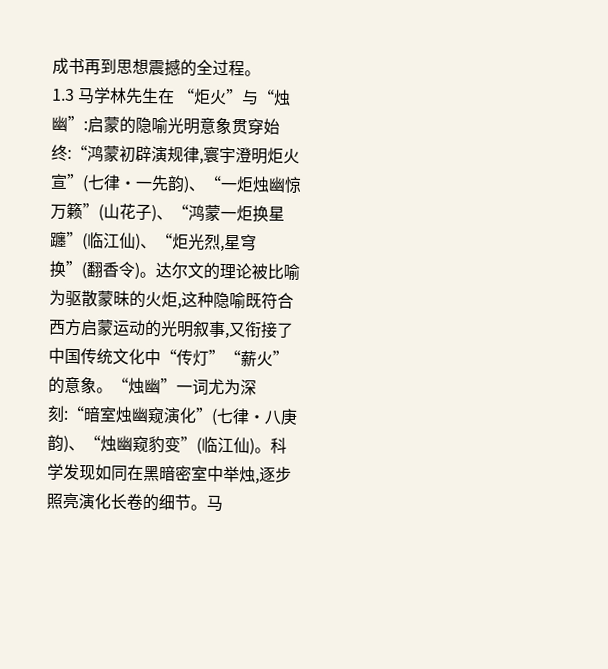成书再到思想震撼的全过程。
1.3 马学林先生在 “炬火”与“烛幽”:启蒙的隐喻光明意象贯穿始终:“鸿蒙初辟演规律,寰宇澄明炬火宣”(七律·一先韵)、“一炬烛幽惊万籁”(山花子)、“鸿蒙一炬换星躔”(临江仙)、“炬光烈,星穹换”(翻香令)。达尔文的理论被比喻为驱散蒙昧的火炬,这种隐喻既符合西方启蒙运动的光明叙事,又衔接了中国传统文化中“传灯”“薪火”的意象。“烛幽”一词尤为深刻:“暗室烛幽窥演化”(七律·八庚韵)、“烛幽窥豹变”(临江仙)。科学发现如同在黑暗密室中举烛,逐步照亮演化长卷的细节。马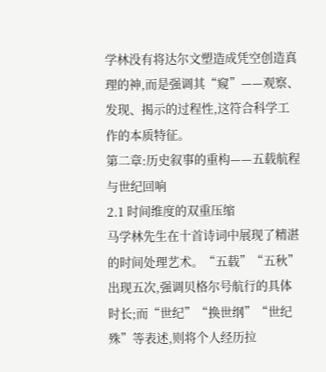学林没有将达尔文塑造成凭空创造真理的神,而是强调其“窥”——观察、发现、揭示的过程性,这符合科学工作的本质特征。
第二章:历史叙事的重构——五载航程与世纪回响
2.1 时间维度的双重压缩
马学林先生在十首诗词中展现了精湛的时间处理艺术。“五载”“五秋”出现五次,强调贝格尔号航行的具体时长;而“世纪”“换世纲”“世纪殊”等表述,则将个人经历拉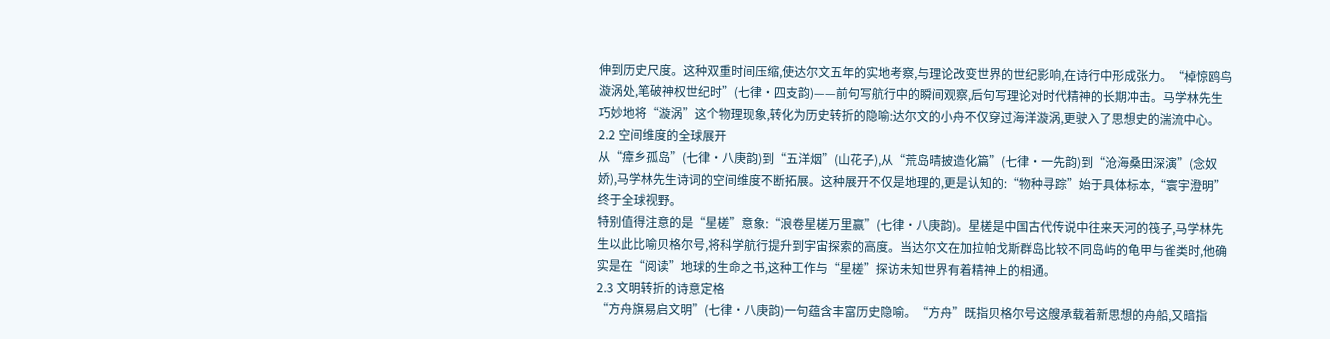伸到历史尺度。这种双重时间压缩,使达尔文五年的实地考察,与理论改变世界的世纪影响,在诗行中形成张力。“棹惊鸥鸟漩涡处,笔破神权世纪时”(七律·四支韵)——前句写航行中的瞬间观察,后句写理论对时代精神的长期冲击。马学林先生巧妙地将“漩涡”这个物理现象,转化为历史转折的隐喻:达尔文的小舟不仅穿过海洋漩涡,更驶入了思想史的湍流中心。
2.2 空间维度的全球展开
从“瘴乡孤岛”(七律·八庚韵)到“五洋烟”(山花子),从“荒岛晴披造化篇”(七律·一先韵)到“沧海桑田深演”(念奴娇),马学林先生诗词的空间维度不断拓展。这种展开不仅是地理的,更是认知的:“物种寻踪”始于具体标本,“寰宇澄明”终于全球视野。
特别值得注意的是“星槎”意象:“浪卷星槎万里赢”(七律·八庚韵)。星槎是中国古代传说中往来天河的筏子,马学林先生以此比喻贝格尔号,将科学航行提升到宇宙探索的高度。当达尔文在加拉帕戈斯群岛比较不同岛屿的龟甲与雀类时,他确实是在“阅读”地球的生命之书,这种工作与“星槎”探访未知世界有着精神上的相通。
2.3 文明转折的诗意定格
“方舟旗易启文明”(七律·八庚韵)一句蕴含丰富历史隐喻。“方舟”既指贝格尔号这艘承载着新思想的舟船,又暗指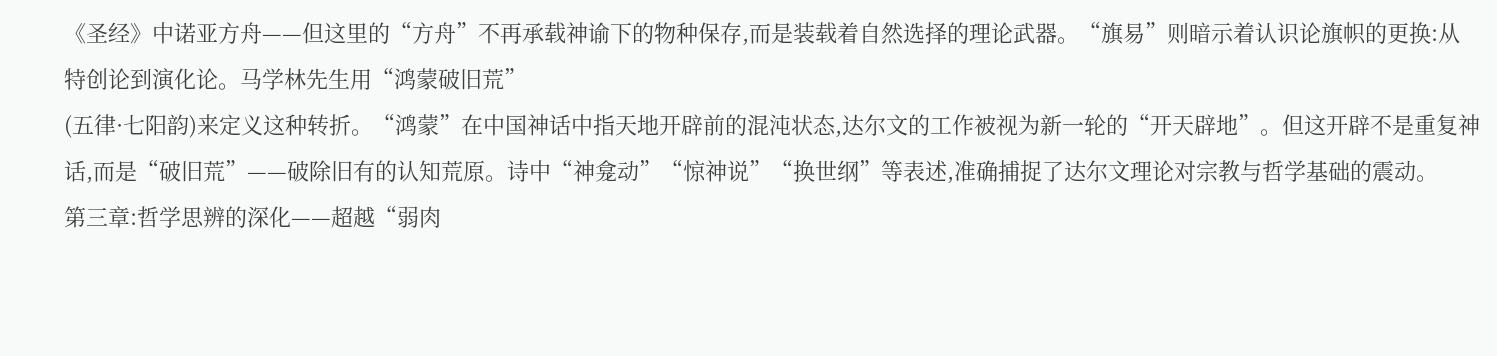《圣经》中诺亚方舟——但这里的“方舟”不再承载神谕下的物种保存,而是装载着自然选择的理论武器。“旗易”则暗示着认识论旗帜的更换:从特创论到演化论。马学林先生用“鸿蒙破旧荒”
(五律·七阳韵)来定义这种转折。“鸿蒙”在中国神话中指天地开辟前的混沌状态,达尔文的工作被视为新一轮的“开天辟地”。但这开辟不是重复神话,而是“破旧荒”——破除旧有的认知荒原。诗中“神龛动”“惊神说”“换世纲”等表述,准确捕捉了达尔文理论对宗教与哲学基础的震动。
第三章:哲学思辨的深化——超越“弱肉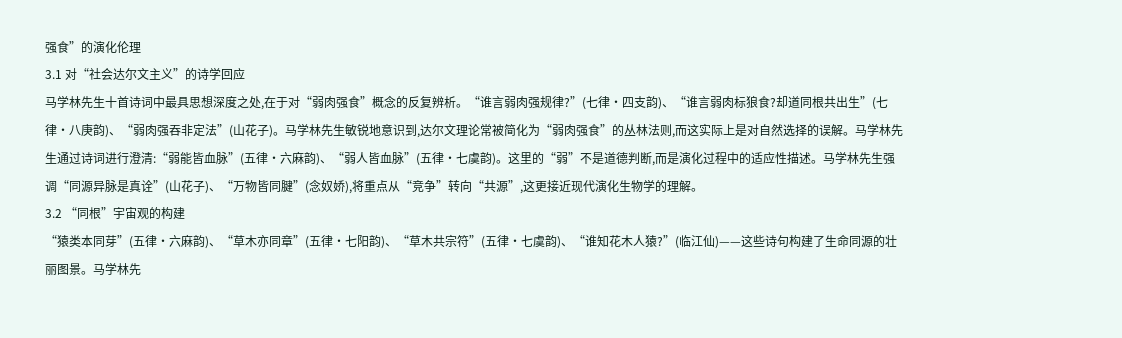强食”的演化伦理
3.1 对“社会达尔文主义”的诗学回应
马学林先生十首诗词中最具思想深度之处,在于对“弱肉强食”概念的反复辨析。“谁言弱肉强规律?”(七律·四支韵)、“谁言弱肉标狼食?却道同根共出生”(七律·八庚韵)、“弱肉强吞非定法”(山花子)。马学林先生敏锐地意识到,达尔文理论常被简化为“弱肉强食”的丛林法则,而这实际上是对自然选择的误解。马学林先生通过诗词进行澄清:“弱能皆血脉”(五律·六麻韵)、“弱人皆血脉”(五律·七虞韵)。这里的“弱”不是道德判断,而是演化过程中的适应性描述。马学林先生强调“同源异脉是真诠”(山花子)、“万物皆同腱”(念奴娇),将重点从“竞争”转向“共源”,这更接近现代演化生物学的理解。
3.2 “同根”宇宙观的构建
“猿类本同芽”(五律·六麻韵)、“草木亦同章”(五律·七阳韵)、“草木共宗符”(五律·七虞韵)、“谁知花木人猿?”(临江仙)——这些诗句构建了生命同源的壮丽图景。马学林先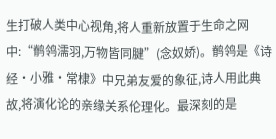生打破人类中心视角,将人重新放置于生命之网中:“鹡鸰濡羽,万物皆同腱”(念奴娇)。鹡鸰是《诗经·小雅·常棣》中兄弟友爱的象征,诗人用此典故,将演化论的亲缘关系伦理化。最深刻的是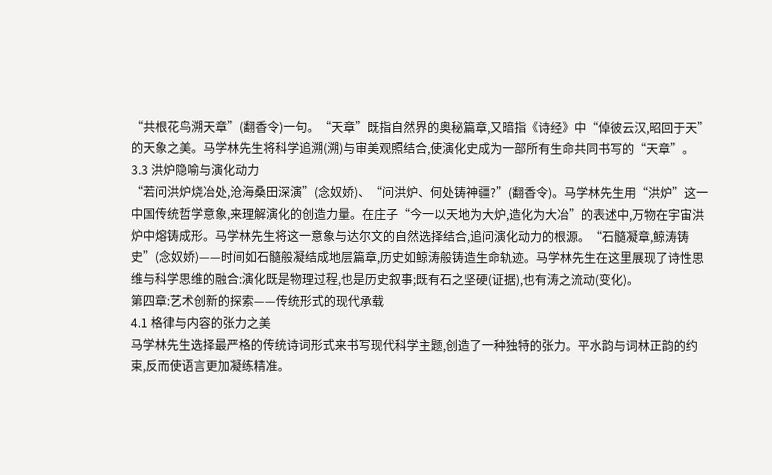“共根花鸟溯天章”(翻香令)一句。“天章”既指自然界的奥秘篇章,又暗指《诗经》中“倬彼云汉,昭回于天”的天象之美。马学林先生将科学追溯(溯)与审美观照结合,使演化史成为一部所有生命共同书写的“天章”。
3.3 洪炉隐喻与演化动力
“若问洪炉烧冶处,沧海桑田深演”(念奴娇)、“问洪炉、何处铸神疆?”(翻香令)。马学林先生用“洪炉”这一中国传统哲学意象,来理解演化的创造力量。在庄子“今一以天地为大炉,造化为大冶”的表述中,万物在宇宙洪炉中熔铸成形。马学林先生将这一意象与达尔文的自然选择结合,追问演化动力的根源。“石髓凝章,鲸涛铸史”(念奴娇)——时间如石髓般凝结成地层篇章,历史如鲸涛般铸造生命轨迹。马学林先生在这里展现了诗性思维与科学思维的融合:演化既是物理过程,也是历史叙事;既有石之坚硬(证据),也有涛之流动(变化)。
第四章:艺术创新的探索——传统形式的现代承载
4.1 格律与内容的张力之美
马学林先生选择最严格的传统诗词形式来书写现代科学主题,创造了一种独特的张力。平水韵与词林正韵的约束,反而使语言更加凝练精准。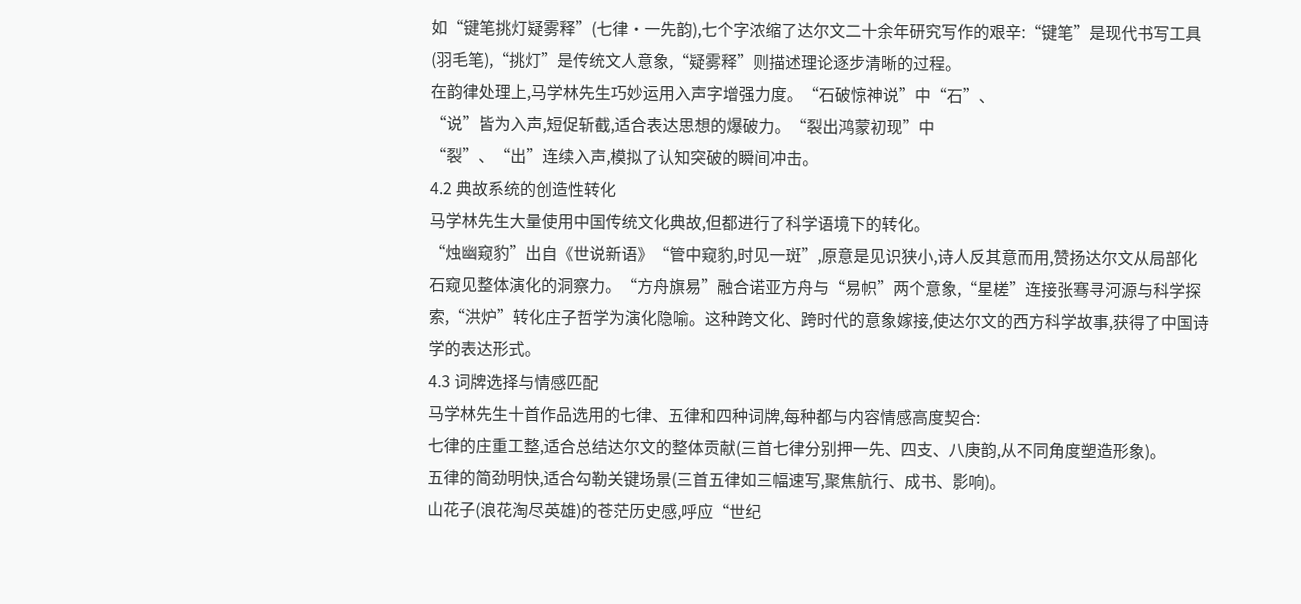如“键笔挑灯疑雾释”(七律·一先韵),七个字浓缩了达尔文二十余年研究写作的艰辛:“键笔”是现代书写工具(羽毛笔),“挑灯”是传统文人意象,“疑雾释”则描述理论逐步清晰的过程。
在韵律处理上,马学林先生巧妙运用入声字增强力度。“石破惊神说”中“石”、
“说”皆为入声,短促斩截,适合表达思想的爆破力。“裂出鸿蒙初现”中
“裂”、“出”连续入声,模拟了认知突破的瞬间冲击。
4.2 典故系统的创造性转化
马学林先生大量使用中国传统文化典故,但都进行了科学语境下的转化。
“烛幽窥豹”出自《世说新语》“管中窥豹,时见一斑”,原意是见识狭小,诗人反其意而用,赞扬达尔文从局部化石窥见整体演化的洞察力。“方舟旗易”融合诺亚方舟与“易帜”两个意象,“星槎”连接张骞寻河源与科学探索,“洪炉”转化庄子哲学为演化隐喻。这种跨文化、跨时代的意象嫁接,使达尔文的西方科学故事,获得了中国诗学的表达形式。
4.3 词牌选择与情感匹配
马学林先生十首作品选用的七律、五律和四种词牌,每种都与内容情感高度契合:
七律的庄重工整,适合总结达尔文的整体贡献(三首七律分别押一先、四支、八庚韵,从不同角度塑造形象)。
五律的简劲明快,适合勾勒关键场景(三首五律如三幅速写,聚焦航行、成书、影响)。
山花子(浪花淘尽英雄)的苍茫历史感,呼应“世纪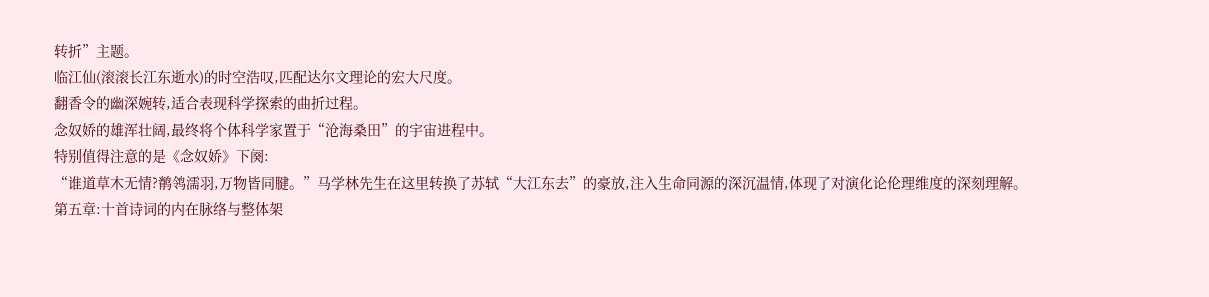转折”主题。
临江仙(滚滚长江东逝水)的时空浩叹,匹配达尔文理论的宏大尺度。
翻香令的幽深婉转,适合表现科学探索的曲折过程。
念奴娇的雄浑壮阔,最终将个体科学家置于“沧海桑田”的宇宙进程中。
特别值得注意的是《念奴娇》下阕:
“谁道草木无情?鹡鸰濡羽,万物皆同腱。”马学林先生在这里转换了苏轼“大江东去”的豪放,注入生命同源的深沉温情,体现了对演化论伦理维度的深刻理解。
第五章:十首诗词的内在脉络与整体架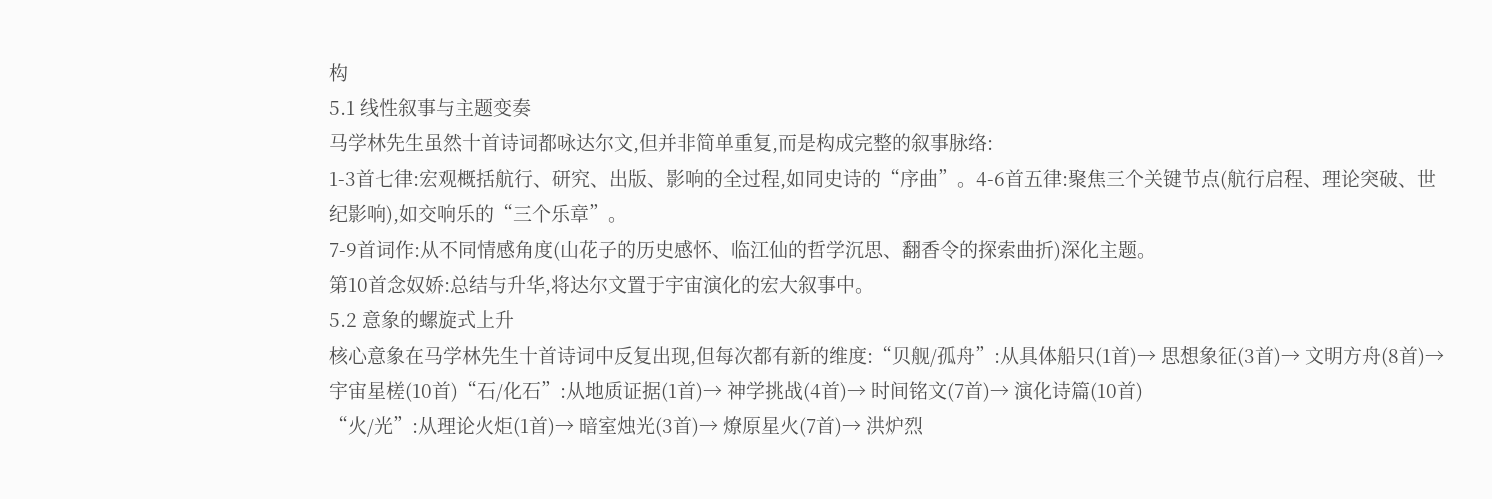构
5.1 线性叙事与主题变奏
马学林先生虽然十首诗词都咏达尔文,但并非简单重复,而是构成完整的叙事脉络:
1-3首七律:宏观概括航行、研究、出版、影响的全过程,如同史诗的“序曲”。4-6首五律:聚焦三个关键节点(航行启程、理论突破、世纪影响),如交响乐的“三个乐章”。
7-9首词作:从不同情感角度(山花子的历史感怀、临江仙的哲学沉思、翻香令的探索曲折)深化主题。
第10首念奴娇:总结与升华,将达尔文置于宇宙演化的宏大叙事中。
5.2 意象的螺旋式上升
核心意象在马学林先生十首诗词中反复出现,但每次都有新的维度:“贝舰/孤舟”:从具体船只(1首)→ 思想象征(3首)→ 文明方舟(8首)→ 宇宙星槎(10首)“石/化石”:从地质证据(1首)→ 神学挑战(4首)→ 时间铭文(7首)→ 演化诗篇(10首)
“火/光”:从理论火炬(1首)→ 暗室烛光(3首)→ 燎原星火(7首)→ 洪炉烈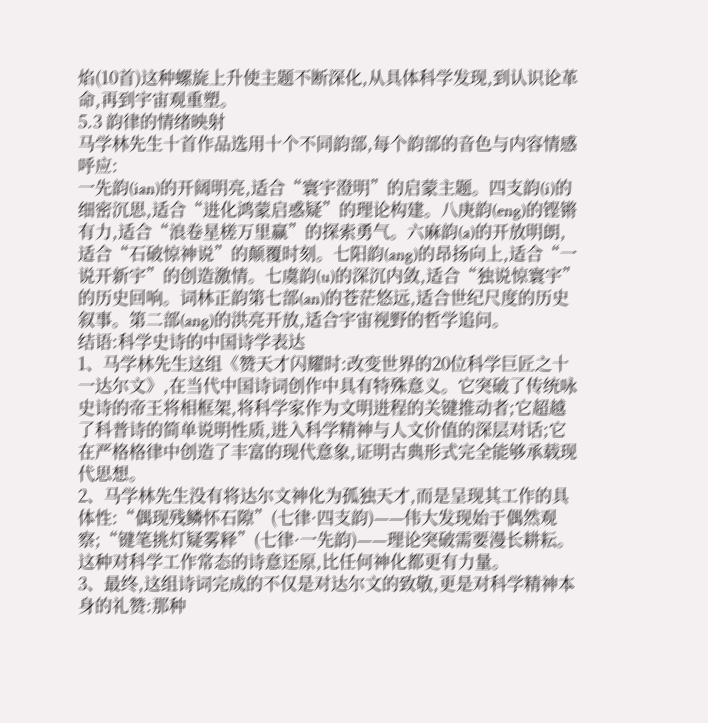焰(10首)这种螺旋上升使主题不断深化,从具体科学发现,到认识论革命,再到宇宙观重塑。
5.3 韵律的情绪映射
马学林先生十首作品选用十个不同韵部,每个韵部的音色与内容情感呼应:
一先韵(ian)的开阔明亮,适合“寰宇澄明”的启蒙主题。四支韵(i)的细密沉思,适合“进化鸿蒙启惑疑”的理论构建。八庚韵(eng)的铿锵有力,适合“浪卷星槎万里赢”的探索勇气。六麻韵(a)的开放明朗,适合“石破惊神说”的颠覆时刻。七阳韵(ang)的昂扬向上,适合“一说开新宇”的创造激情。七虞韵(u)的深沉内敛,适合“独说惊寰宇”的历史回响。词林正韵第七部(an)的苍茫悠远,适合世纪尺度的历史叙事。第二部(ang)的洪亮开放,适合宇宙视野的哲学追问。
结语:科学史诗的中国诗学表达
1、马学林先生这组《赞天才闪耀时:改变世界的20位科学巨匠之十一达尔文》,在当代中国诗词创作中具有特殊意义。它突破了传统咏史诗的帝王将相框架,将科学家作为文明进程的关键推动者;它超越了科普诗的简单说明性质,进入科学精神与人文价值的深层对话;它在严格格律中创造了丰富的现代意象,证明古典形式完全能够承载现代思想。
2、马学林先生没有将达尔文神化为孤独天才,而是呈现其工作的具体性:“偶现残鳞怀石隙”(七律·四支韵)——伟大发现始于偶然观察;“键笔挑灯疑雾释”(七律·一先韵)——理论突破需要漫长耕耘。这种对科学工作常态的诗意还原,比任何神化都更有力量。
3、最终,这组诗词完成的不仅是对达尔文的致敬,更是对科学精神本身的礼赞:那种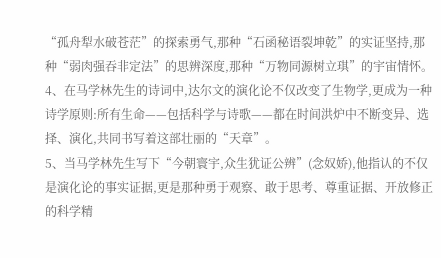“孤舟犁水破苍茫”的探索勇气,那种“石函秘语裂坤乾”的实证坚持,那种“弱肉强吞非定法”的思辨深度,那种“万物同源树立琪”的宇宙情怀。
4、在马学林先生的诗词中,达尔文的演化论不仅改变了生物学,更成为一种诗学原则:所有生命——包括科学与诗歌——都在时间洪炉中不断变异、选择、演化,共同书写着这部壮丽的“天章”。
5、当马学林先生写下“今朝寰宇,众生犹证公辨”(念奴娇),他指认的不仅是演化论的事实证据,更是那种勇于观察、敢于思考、尊重证据、开放修正的科学精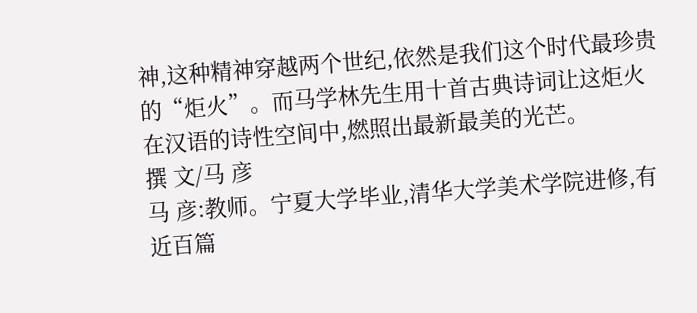神,这种精神穿越两个世纪,依然是我们这个时代最珍贵的“炬火”。而马学林先生用十首古典诗词让这炬火在汉语的诗性空间中,燃照出最新最美的光芒。
撰 文/马 彦
马 彦:教师。宁夏大学毕业,清华大学美术学院进修,有近百篇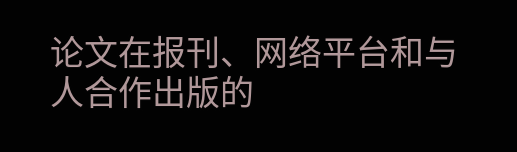论文在报刊、网络平台和与人合作出版的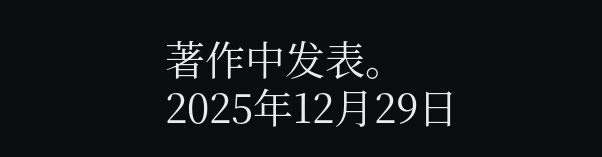著作中发表。
2025年12月29日